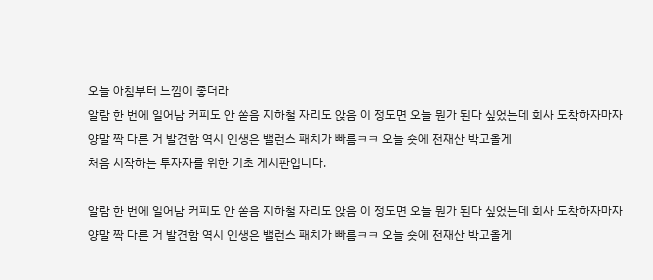오늘 아침부터 느낌이 좋더라
알람 한 번에 일어남 커피도 안 쏟음 지하철 자리도 앉음 이 정도면 오늘 뭔가 된다 싶었는데 회사 도착하자마자 양말 짝 다른 거 발견함 역시 인생은 밸런스 패치가 빠름ㅋㅋ 오늘 숏에 전재산 박고올게
처음 시작하는 투자자를 위한 기초 게시판입니다.

알람 한 번에 일어남 커피도 안 쏟음 지하철 자리도 앉음 이 정도면 오늘 뭔가 된다 싶었는데 회사 도착하자마자 양말 짝 다른 거 발견함 역시 인생은 밸런스 패치가 빠름ㅋㅋ 오늘 숏에 전재산 박고올게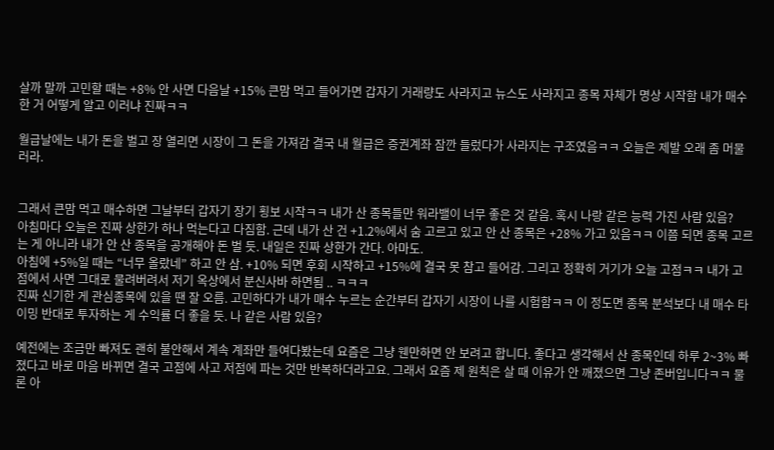살까 말까 고민할 때는 +8% 안 사면 다음날 +15% 큰맘 먹고 들어가면 갑자기 거래량도 사라지고 뉴스도 사라지고 종목 자체가 명상 시작함 내가 매수한 거 어떻게 알고 이러냐 진짜ㅋㅋ

월급날에는 내가 돈을 벌고 장 열리면 시장이 그 돈을 가져감 결국 내 월급은 증권계좌 잠깐 들렀다가 사라지는 구조였음ㅋㅋ 오늘은 제발 오래 좀 머물러라.


그래서 큰맘 먹고 매수하면 그날부터 갑자기 장기 횡보 시작ㅋㅋ 내가 산 종목들만 워라밸이 너무 좋은 것 같음. 혹시 나랑 같은 능력 가진 사람 있음?
아침마다 오늘은 진짜 상한가 하나 먹는다고 다짐함. 근데 내가 산 건 +1.2%에서 숨 고르고 있고 안 산 종목은 +28% 가고 있음ㅋㅋ 이쯤 되면 종목 고르는 게 아니라 내가 안 산 종목을 공개해야 돈 벌 듯. 내일은 진짜 상한가 간다. 아마도.
아침에 +5%일 때는 “너무 올랐네” 하고 안 삼. +10% 되면 후회 시작하고 +15%에 결국 못 참고 들어감. 그리고 정확히 거기가 오늘 고점ㅋㅋ 내가 고점에서 사면 그대로 물려버려서 저기 옥상에서 분신사바 하면됨 .. ㅋㅋㅋ
진짜 신기한 게 관심종목에 있을 땐 잘 오름. 고민하다가 내가 매수 누르는 순간부터 갑자기 시장이 나를 시험함ㅋㅋ 이 정도면 종목 분석보다 내 매수 타이밍 반대로 투자하는 게 수익률 더 좋을 듯. 나 같은 사람 있음?

예전에는 조금만 빠져도 괜히 불안해서 계속 계좌만 들여다봤는데 요즘은 그냥 웬만하면 안 보려고 합니다. 좋다고 생각해서 산 종목인데 하루 2~3% 빠졌다고 바로 마음 바뀌면 결국 고점에 사고 저점에 파는 것만 반복하더라고요. 그래서 요즘 제 원칙은 살 때 이유가 안 깨졌으면 그냥 존버입니다ㅋㅋ 물론 아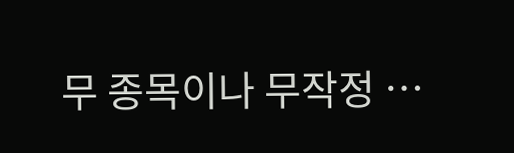무 종목이나 무작정 …